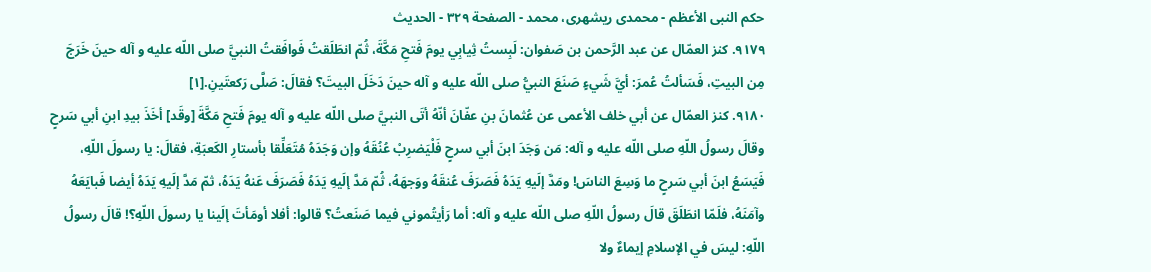حكم النبى الأعظم - محمدی ریشهری، محمد - الصفحة ٣٢٩ - الحديث
٩١٧٩. كنز العمّال عن عبد الرَّحمن بن صَفوان: لَبِستُ ثِيابِي يومَ فَتحِ مَكَّةَ، ثُمّ انطَلَقتُ فَوافَقتُ النبيَّ صلى اللّه عليه و آله حينَ خَرَجَ مِن البيتِ، فَسَألتُ عُمرَ: أيَّ شَيءٍ صَنَعَ النبيُّ صلى اللّه عليه و آله حينَ دَخَلَ البيتَ؟ فقالَ: صَلَّى رَكعتَينِ.[١]
٩١٨٠. كنز العمّال عن أبي خلف الأعمى عن عُثمانَ بنِ عفّانَ أنّهُ أتَى النبيَّ صلى اللّه عليه و آله يومَ فَتحِ مَكَّةَ [وقَد] أخَذَ بيدِ ابنِ أبي سَرحٍ وقالَ رسولُ اللّهِ صلى اللّه عليه و آله: مَن وَجَدَ ابنَ أبي سرحٍ فَلْيَضرِبْ عُنُقَهُ وإن وَجَدَهُ مُتَعَلِّقا بأستارِ الكَعبَةِ، فقالَ: يا رسولَ اللّهِ، فَيَسَعُ ابنَ أبي سَرحٍ ما وَسِعَ الناسَ! ومَدَّ إلَيهِ يَدَهُ فَصَرَفَ عُنقَهُ ووَجهَهُ، ثُمّ مَدَّ إلَيهِ يَدَهُ فَصَرَفَ عَنهُ يَدَهُ، ثمّ مَدَّ إلَيهِ يَدَهُ أيضا فَبايَعَهُ وآمَنَهُ، فلَمّا انطَلَقَ قالَ رسولُ اللّهِ صلى اللّه عليه و آله: أما رَأيتُموني فيما صَنَعتُ؟ قالوا: أفلا أومَأتَ إلَينا يا رسولَ اللّهِ؟! قالَ رسولُ اللّهِ: ليسَ في الإسلامِ إيماءٌ ولا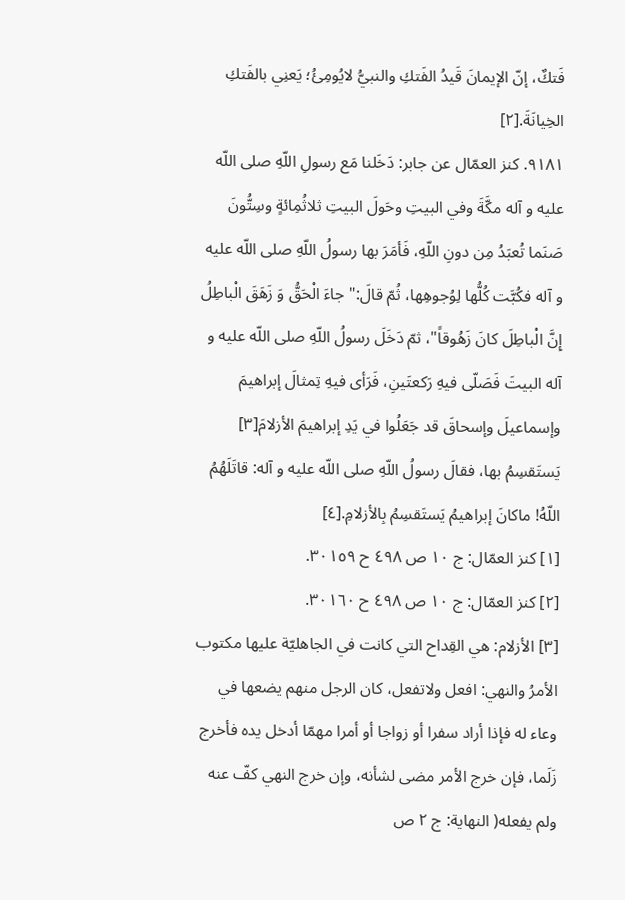فَتكٌ، إنّ الإيمانَ قَيدُ الفَتكِ والنبيُّ لايُومِئُ؛ يَعنِي بالفَتكِ الخِيانَةَ.[٢]
٩١٨١. كنز العمّال عن جابر: دَخَلنا مَع رسولِ اللّهِ صلى اللّه عليه و آله مكَّةَ وفي البيتِ وحَولَ البيتِ ثلاثُمِائةٍ وسِتُّونَ صَنَما تُعبَدُ مِن دونِ اللّهِ، فَأمَرَ بها رسولُ اللّهِ صلى اللّه عليه و آله فكُبَّت كُلُّها لِوُجوهِها، ثُمّ قالَ:" جاءَ الْحَقُّ وَ زَهَقَ الْباطِلُ إِنَّ الْباطِلَ كانَ زَهُوقاً"، ثمّ دَخَلَ رسولُ اللّهِ صلى اللّه عليه و آله البيتَ فَصَلّى فيهِ رَكعتَينِ، فَرَأى فيهِ تِمثالَ إبراهيمَ وإسماعيلَ وإسحاقَ قد جَعَلُوا في يَدِ إبراهيمَ الأزلامَ[٣] يَستَقسِمُ بها، فقالَ رسولُ اللّهِ صلى اللّه عليه و آله: قاتَلَهُمُ اللّهُ! ماكانَ إبراهيمُ يَستَقسِمُ بِالأزلامِ.[٤]
[١] كنز العمّال: ج ١٠ ص ٤٩٨ ح ٣٠١٥٩.
[٢] كنز العمّال: ج ١٠ ص ٤٩٨ ح ٣٠١٦٠.
[٣] الأزلام: هي القِداح التي كانت في الجاهليّة عليها مكتوب الأمرُ والنهي: افعل ولاتفعل، كان الرجل منهم يضعها في وعاء له فإذا أراد سفرا أو زواجا أو أمرا مهمّا أدخل يده فأخرج زَلَما، فإن خرج الأمر مضى لشأنه، وإن خرج النهي كفّ عنه ولم يفعله( النهاية: ج ٢ ص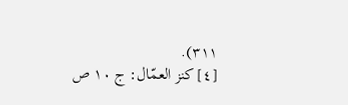٣١١).
[٤] كنز العمّال: ج ١٠ ص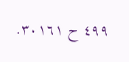٤٩٩ ح ٣٠١٦١.